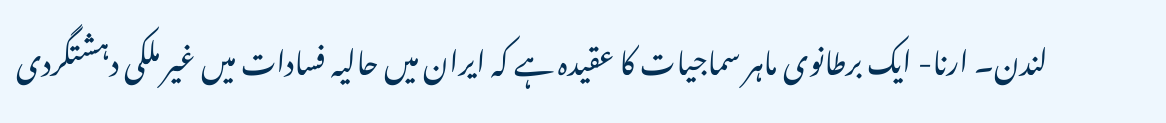لندن۔ ارنا- ایک برطانوی ماہر سماجیات کا عقیدہ ہے کہ ایران میں حالیہ فسادات میں غیر ملکی دہشتگردی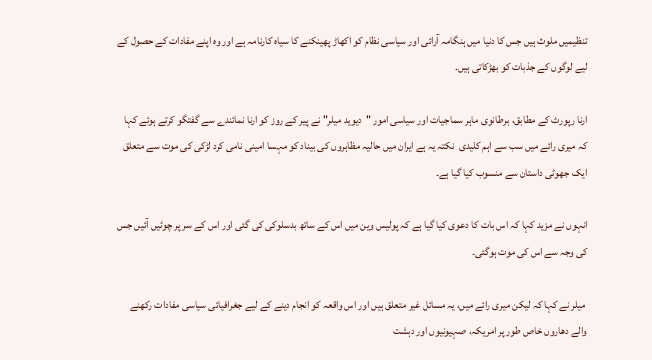تنظیمیں ملوث ہیں جس کا دنیا میں ہنگامہ آرائی اور سیاسی نظام کو اکھاڑ پھینکنے کا سیاہ کارنامہ ہے اور وہ اپنے مفادات کے حصول کے لیے لوگوں کے جذبات کو بھڑکاتی ہیں۔

ارنا رپورٹ کے مطابق، برطانوی ماہر سماجیات اور سیاسی امور "دیوید میلر" نے پیر کے روز کو ارنا نمائندے سے گفتگو کرتے ہوئے کہا کہ میری رائے میں سب سے اہم کلیدی  نکتہ یہ ہے ایران میں حالیہ مظاہروں کی بیناد کو مہسا امینی نامی کرد لڑکی کی موت سے متعلق ایک جھوٹی داستان سے منسوب کیا گیا ہے۔

انہوں نے مزید کہا کہ اس بات کا دعوی کیا گیا ہے کہ پولیس وین میں اس کے ساتھ بدسلوکی کی گئی اور اس کے سر پر چوٹیں آئیں جس کی وجہ سے اس کی موت ہوگئی۔

 میلر نے کہا کہ لیکن میری رائے میں، یہ مسائل غیر متعلق ہیں اور اس واقعہ کو انجام دینے کے لیے جغرافیائی سیاسی مفادات رکھنے والے دھاروں خاص طور پر امریکہ، صہیونیوں اور دہشت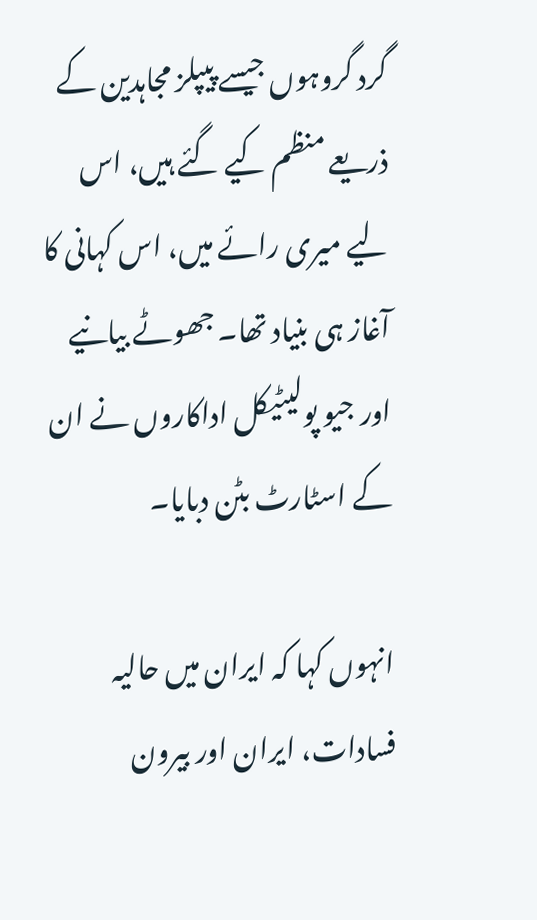گرد گروہوں جیسے پیپلز مجاہدین کے ذریعے منظم کیے گئے ہیں، اس لیے میری رائے میں، اس کہانی کا آغاز ہی بنیاد تھا۔ جھوٹے بیانیے اور جیو پولیٹیکل اداکاروں نے ان کے اسٹارٹ بٹن دبایا۔

انہوں کہا کہ ایران میں حالیہ فسادات، ایران اور بیرون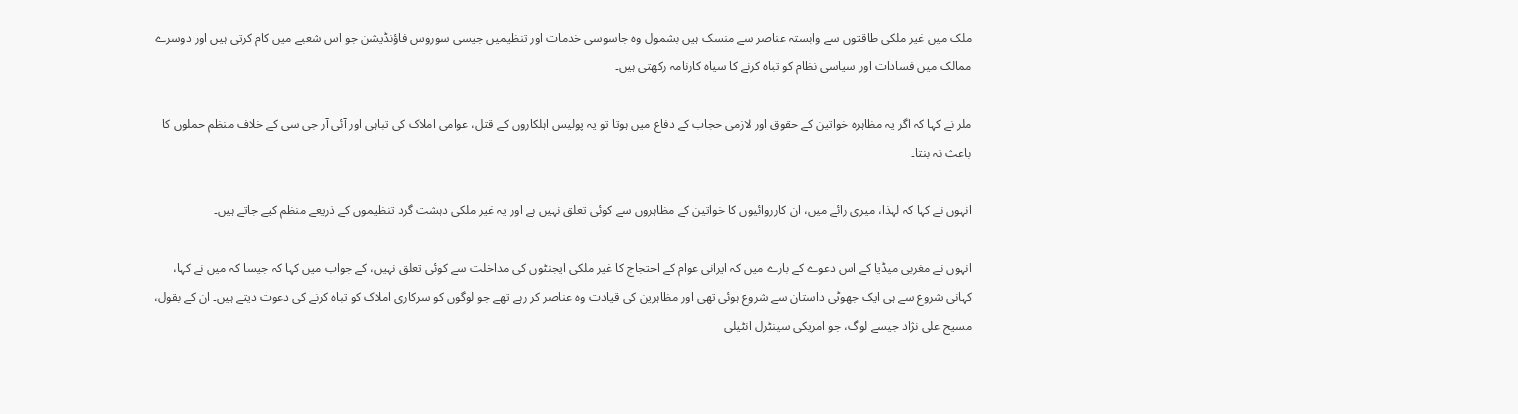ملک میں غیر ملکی طاقتوں سے وابستہ عناصر سے منسک ہیں بشمول وہ جاسوسی خدمات اور تنظیمیں جیسی سوروس فاؤنڈیشن جو اس شعبے میں کام کرتی ہیں اور دوسرے ممالک میں فسادات اور سیاسی نظام کو تباہ کرنے کا سیاہ کارنامہ رکھتی ہیں۔

ملر نے کہا کہ اگر یہ مظاہرہ خواتین کے حقوق اور لازمی حجاب کے دفاع میں ہوتا تو یہ پولیس اہلکاروں کے قتل، عوامی املاک کی تباہی اور آئی آر جی سی کے خلاف منظم حملوں کا باعث نہ بنتا۔

انہوں نے کہا کہ لہذا، میری رائے میں، ان کارروائیوں کا خواتین کے مظاہروں سے کوئی تعلق نہیں ہے اور یہ غیر ملکی دہشت گرد تنظیموں کے ذریعے منظم کیے جاتے ہیں۔

انہوں نے مغربی میڈیا کے اس دعوے کے بارے میں کہ ایرانی عوام کے احتجاج کا غیر ملکی ایجنٹوں کی مداخلت سے کوئی تعلق نہیں، کے جواب میں کہا کہ جیسا کہ میں نے کہا، کہانی شروع سے ہی ایک جھوٹی داستان سے شروع ہوئی تھی اور مظاہرین کی قیادت وہ عناصر کر رہے تھے جو لوگوں کو سرکاری املاک کو تباہ کرنے کی دعوت دیتے ہیں۔ ان کے بقول، مسیح علی نژاد جیسے لوگ، جو امریکی سینٹرل انٹیلی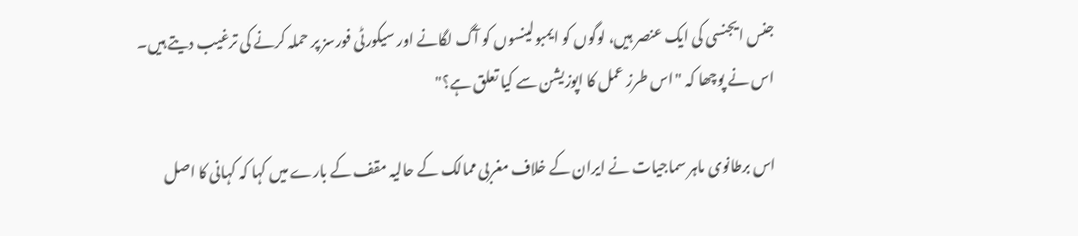جنس ایجنسی کی ایک عنصر ہیں، لوگوں کو ایمبولینسوں کو آگ لگانے اور سیکورٹی فورسز پر حملہ کرنے کی ترغیب دیتے ہیں۔ اس نے پوچھا کہ "اس طرز عمل کا اپوزیشن سے کیا تعلق ہے؟"

اس برطانوی ماہر سماجیات نے ایران کے خلاف مغربی ممالک کے حالیہ مقف کے بارے میں کہا کہ کہانی کا اصل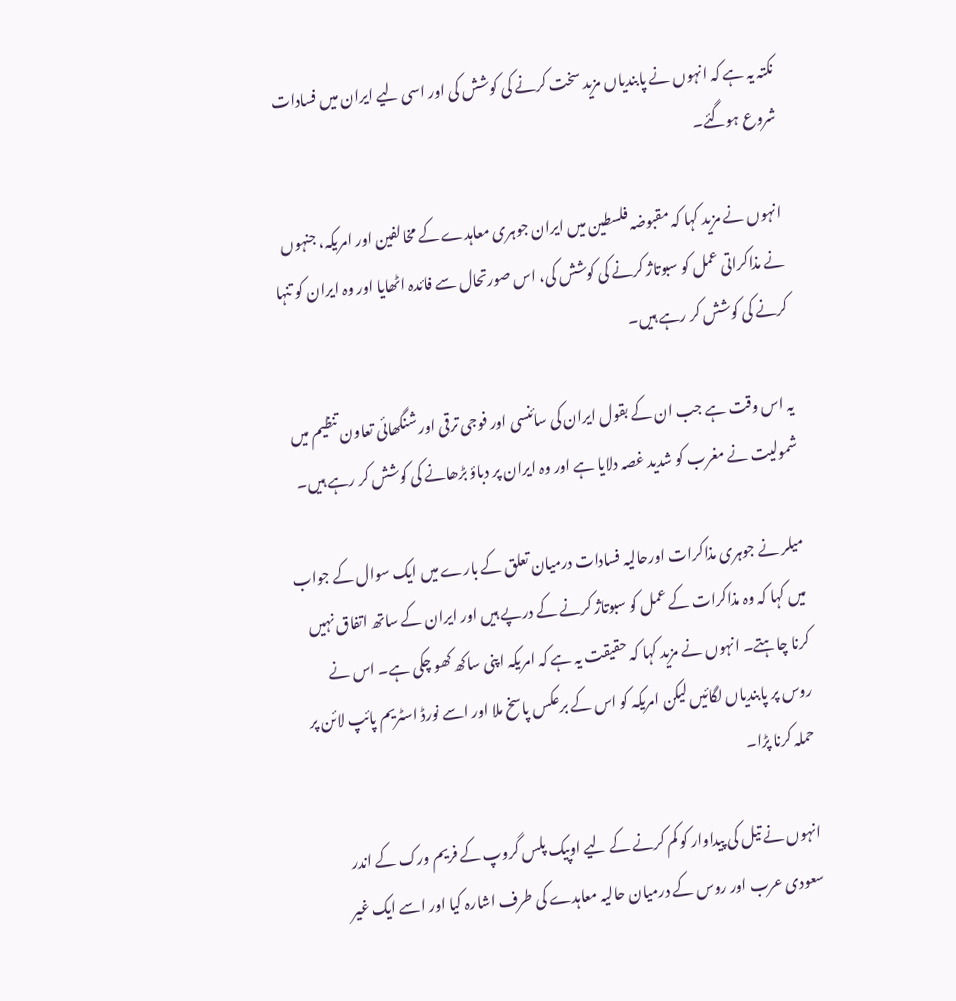نکتہ یہ ہے کہ انہوں نے پابندیاں مزید سخت کرنے کی کوشش کی اور اسی لیے ایران میں فسادات شروع ہوگئے۔

انہوں نے مزید کہا کہ مقبوضہ فلسطین میں ایران جوہری معاہدے کے مخالفین اور امریکہ، جنہوں نے مذاکراتی عمل کو سبوتاژ کرنے کی کوشش کی، اس صورتحال سے فائدہ اٹھایا اور وہ ایران کو تنہا کرنے کی کوشش کر رہے ہیں۔

یہ اس وقت ہے جب ان کے بقول ایران کی سائنسی اور فوجی ترقی اور شنگھائی تعاون تنظیم میں شمولیت نے مغرب کو شدید غصہ دلایا ہے اور وہ ایران پر دباؤ بڑھانے کی کوشش کر رہے ہیں۔

میلر نے جوہری مذاکرات اورحالیہ فسادات درمیان تعلق کے بارے میں ایک سوال کے جواب میں کہا کہ وہ مذاکرات کے عمل کو سبوتاژ کرنے کے درپے ہیں اور ایران کے ساتھ اتفاق نہیں کرنا چاہتے۔ انہوں نے مزید کہا کہ حقیقت یہ ہے کہ امریکہ اپنی ساکھ کھو چکی ہے۔ اس نے روس پر پابندیاں لگائیں لیکن امریکہ کو اس کے برعکس پاسخ ملا اور اسے نورڈ اسٹریم پائپ لائن پر حملہ کرنا پڑا۔

انہوں نے تیل کی پیداوار کو کم کرنے کے لیے اوپیک پلس گروپ کے فریم ورک کے اندر سعودی عرب اور روس کے درمیان حالیہ معاہدے کی طرف اشارہ کیا اور اسے ایک غیر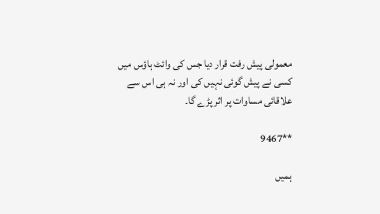معمولی پیش رفت قرار دیا جس کی وائٹ ہاؤس میں کسی نے پیش گوئی نہیں کی اور نہ ہی اس سے علاقائی مساوات پر اثر پڑے گا۔

**9467

ہمیں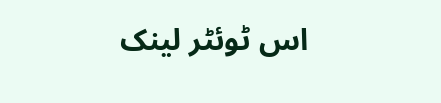اس ٹوئٹر لینک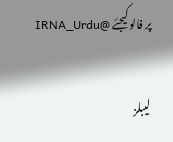پر فالو کیجئے @IRNA_Urdu

لیبلز